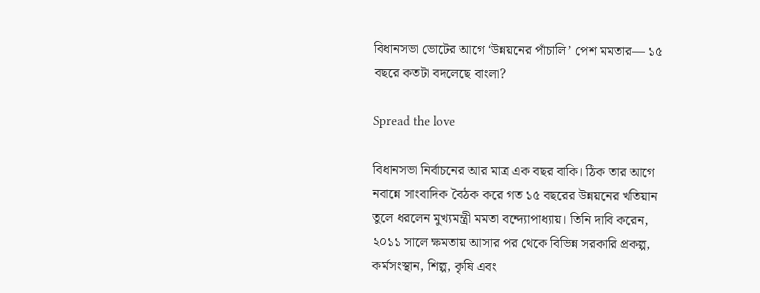বিধানসভা ভোটের আগে ‘উন্নয়নের পাঁচালি’ পেশ মমতার— ১৫ বছরে কতটা বদলেছে বাংলা?

Spread the love

বিধানসভা নির্বাচনের আর মাত্র এক বছর বাকি। ঠিক তার আগে নবান্নে সাংবাদিক বৈঠক করে গত ১৫ বছরের উন্নয়নের খতিয়ান তুলে ধরলেন মুখ্যমন্ত্রী মমতা বন্দ্যোপাধ্যায়। তিনি দাবি করেন, ২০১১ সালে ক্ষমতায় আসার পর থেকে বিভিন্ন সরকারি প্রকল্প, কর্মসংস্থান, শিল্প, কৃষি এবং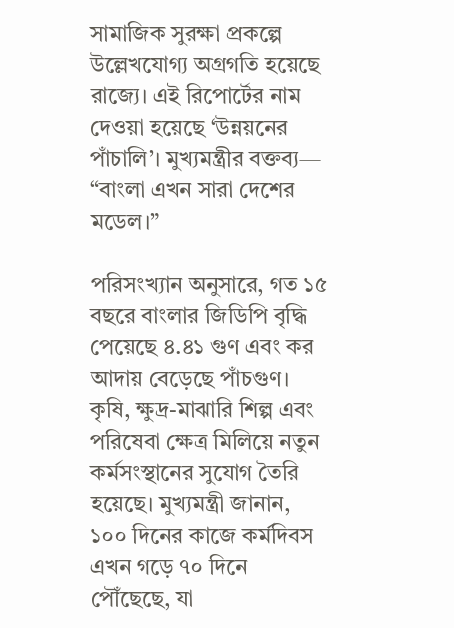সামাজিক সুরক্ষা প্রকল্পে উল্লেখযোগ্য অগ্রগতি হয়েছে রাজ্যে। এই রিপোর্টের নাম দেওয়া হয়েছে ‘উন্নয়নের পাঁচালি’। মুখ্যমন্ত্রীর বক্তব্য— “বাংলা এখন সারা দেশের মডেল।”

পরিসংখ্যান অনুসারে, গত ১৫ বছরে বাংলার জিডিপি বৃদ্ধি পেয়েছে ৪.৪১ গুণ এবং কর আদায় বেড়েছে পাঁচগুণ। কৃষি, ক্ষুদ্র-মাঝারি শিল্প এবং পরিষেবা ক্ষেত্র মিলিয়ে নতুন কর্মসংস্থানের সুযোগ তৈরি হয়েছে। মুখ্যমন্ত্রী জানান, ১০০ দিনের কাজে কর্মদিবস এখন গড়ে ৭০ দিনে পৌঁছেছে, যা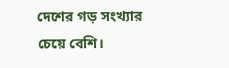দেশের গড় সংখ্যার চেয়ে বেশি।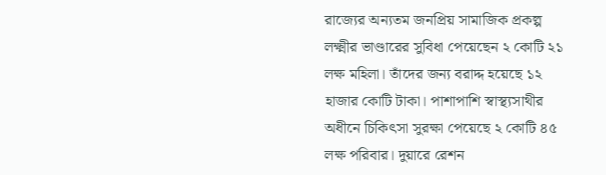রাজ্যের অন্যতম জনপ্রিয় সামাজিক প্রকল্প লক্ষ্মীর ভাণ্ডারের সুবিধা পেয়েছেন ২ কোটি ২১ লক্ষ মহিলা। তাঁদের জন্য বরাদ্দ হয়েছে ১২ হাজার কোটি টাকা। পাশাপাশি স্বাস্থ্যসাথীর অধীনে চিকিৎসা সুরক্ষা পেয়েছে ২ কোটি ৪৫ লক্ষ পরিবার। দুয়ারে রেশন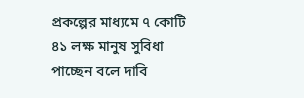প্রকল্পের মাধ্যমে ৭ কোটি ৪১ লক্ষ মানুষ সুবিধা পাচ্ছেন বলে দাবি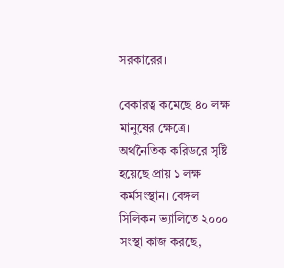সরকারের।

বেকারত্ব কমেছে ৪০ লক্ষ মানুষের ক্ষেত্রে। অর্থনৈতিক করিডরে সৃষ্টি হয়েছে প্রায় ১ লক্ষ কর্মসংস্থান। বেঙ্গল সিলিকন ভ্যালিতে ২০০০ সংস্থা কাজ করছে,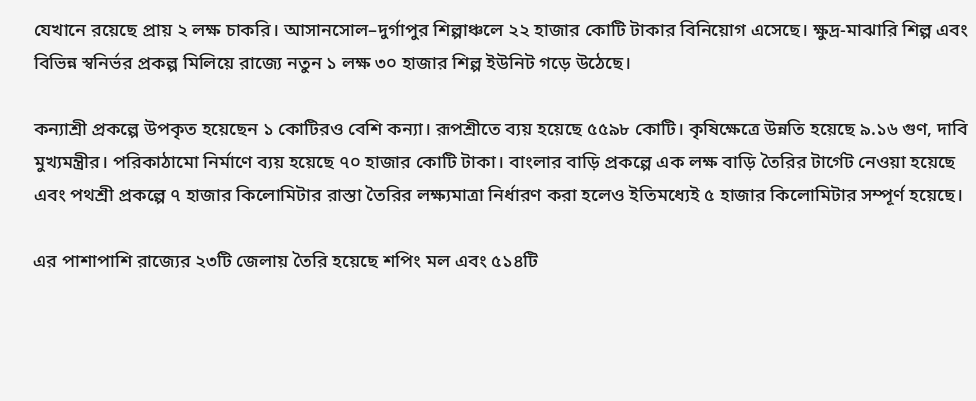যেখানে রয়েছে প্রায় ২ লক্ষ চাকরি। আসানসোল–দুর্গাপুর শিল্পাঞ্চলে ২২ হাজার কোটি টাকার বিনিয়োগ এসেছে। ক্ষুদ্র-মাঝারি শিল্প এবং বিভিন্ন স্বনির্ভর প্রকল্প মিলিয়ে রাজ্যে নতুন ১ লক্ষ ৩০ হাজার শিল্প ইউনিট গড়ে উঠেছে।

কন্যাশ্রী প্রকল্পে উপকৃত হয়েছেন ১ কোটিরও বেশি কন্যা। রূপশ্রীতে ব্যয় হয়েছে ৫৫৯৮ কোটি। কৃষিক্ষেত্রে উন্নতি হয়েছে ৯.১৬ গুণ, দাবি মুখ্যমন্ত্রীর। পরিকাঠামো নির্মাণে ব্যয় হয়েছে ৭০ হাজার কোটি টাকা। বাংলার বাড়ি প্রকল্পে এক লক্ষ বাড়ি তৈরির টার্গেট নেওয়া হয়েছে এবং পথশ্রী প্রকল্পে ৭ হাজার কিলোমিটার রাস্তা তৈরির লক্ষ্যমাত্রা নির্ধারণ করা হলেও ইতিমধ্যেই ৫ হাজার কিলোমিটার সম্পূর্ণ হয়েছে।

এর পাশাপাশি রাজ্যের ২৩টি জেলায় তৈরি হয়েছে শপিং মল এবং ৫১৪টি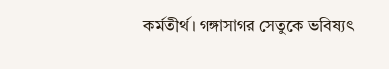কর্মতীর্থ। গঙ্গাসাগর সেতুকে ভবিষ্যৎ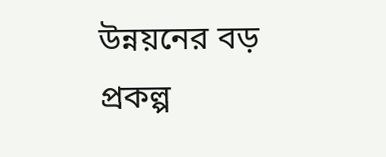উন্নয়নের বড় প্রকল্প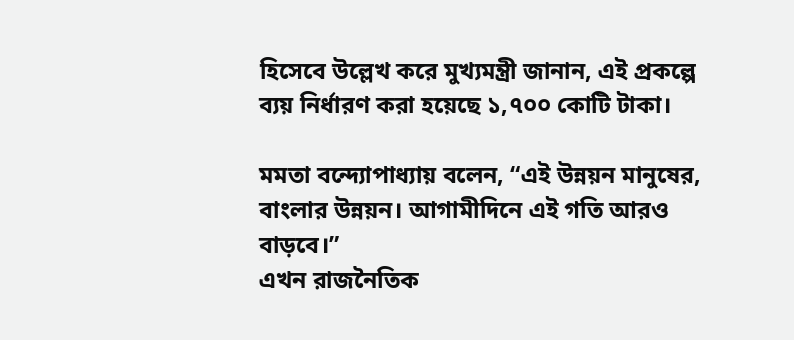হিসেবে উল্লেখ করে মুখ্যমন্ত্রী জানান, এই প্রকল্পে ব্যয় নির্ধারণ করা হয়েছে ১,৭০০ কোটি টাকা।

মমতা বন্দ্যোপাধ্যায় বলেন, “এই উন্নয়ন মানুষের, বাংলার উন্নয়ন। আগামীদিনে এই গতি আরও বাড়বে।”
এখন রাজনৈতিক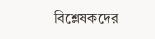বিশ্লেষকদের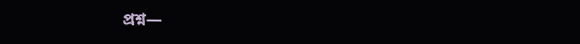প্রশ্ন—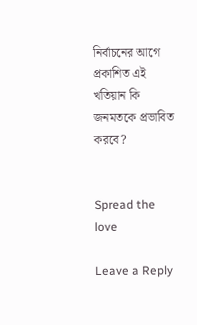নির্বাচনের আগে প্রকাশিত এই খতিয়ান কি জনমতকে প্রভাবিত করবে?


Spread the love

Leave a Reply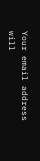Your email address will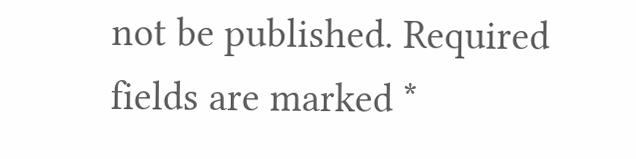not be published. Required fields are marked *